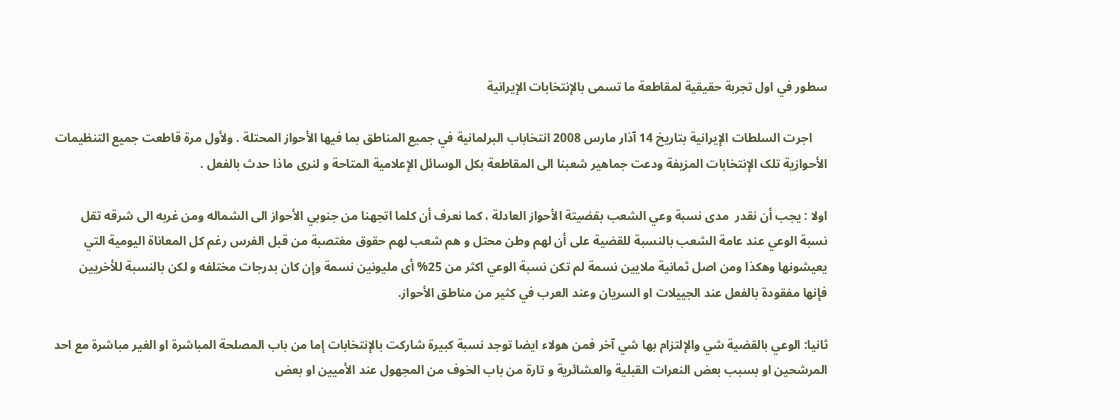سطور في اول تجربة حقيقية لمقاطعة ما تسمی بالإنتخابات الإيرانية

     اجرت السلطات الإيرانية بتاريخ 14 آذار مارس 2008 انتخاباب البرلمانية في جميع المناطق بما فيها الأحواز المحتلة . ولأول مرة قاطعت جميع التنظيمات الأحوازية تلک الإنتخابات المزيفة ودعت جماهير شعبنا الی المقاطعة بکل الوسائل الإعلامية المتاحة و لنری ماذا حدث بالفعل .

اولا : يجب أن نقدر  مدی نسبة وعي الشعب بقضيتة الأحواز العادلة ، کما نعرف أن کلما اتجهنا من جنوبي الأحواز الی الشماله ومن غربه الی شرقه تقل نسبة الوعي عند عامة الشعب بالنسبة للقضية علی أن لهم وطن محتل و هم شعب لهم حقوق مغتصبة من قبل الفرس رغم کل المعاناة اليومية التي يعيشونها وهکذا ومن اصل ثمانية ملايين نسمة لم تکن نسبة الوعي اکثر من 25% أی مليونين نسمة وإن کان بدرجات مختلفه و لکن بالنسبة للأخريين فإنها مفقودة بالفعل عند الجييلات او السريان وعند العرب في کثير من مناطق الأحواز.

ثانيا: الوعي بالقضية شي والإلتزام بها شي آخر فمن هولاء ايضا توجد نسبة کبيرة شارکت بالإنتخابات إما من باب المصلحة المباشرة او الغير مباشرة مع احد المرشحين او بسبب بعض النعرات القبلية والعشائرية و تارة من باب الخوف من المجهول عند الأميين او بعض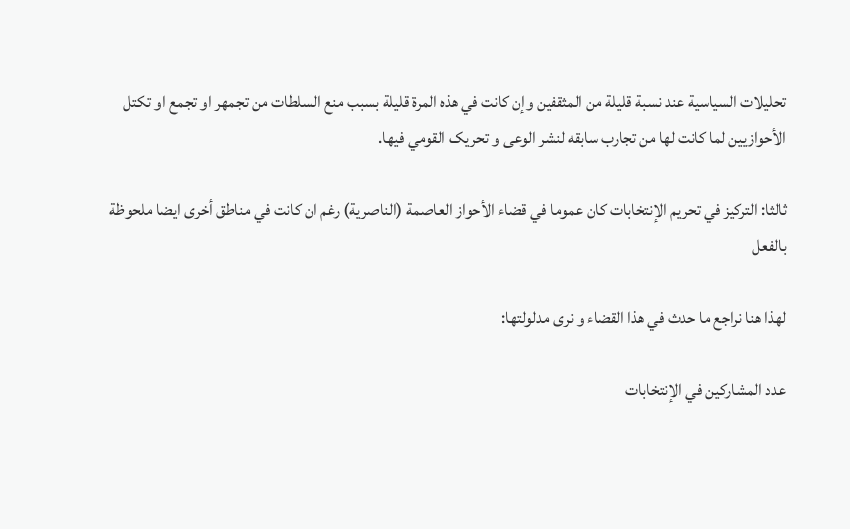تحليلات السياسية عند نسبة قليلة من المثقفين وإن کانت في هذه المرة قليلة بسبب منع السلطات من تجمهر او تجمع او تکتل الأحوازيين لما کانت لها من تجارب سابقه لنشر الوعی و تحريک القومي فيها.

ثالثا: الترکيز في تحريم الإنتخابات کان عموما في قضاء الأحواز العاصمة (الناصرية) رغم ان کانت في مناطق أخری ايضا ملحوظة بالفعل

لهذا هنا نراجع ما حدث في هذا القضاء و نری مدلولتها:

عدد المشارکين في الإنتخابات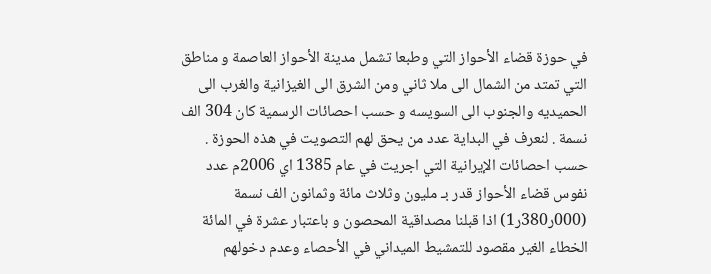في حوزة قضاء الأحواز التي وطبعا تشمل مدينة الأحواز العاصمة و مناطق التي تمتد من الشمال الی ملا ثاني ومن الشرق الی الغيزانية والغرب الی الحميديه والجنوب الی السويسه و حسب احصائات الرسمية کان 304 الف نسمة . لنعرف في البداية عدد من يحق لهم التصويت في هذه الحوزة . حسب احصائات الإيرانية التي اجريت في عام 1385 اي 2006م عدد نفوس قضاء الأحواز قدر بـ مليون وثلاث مائة وثمانون الف نسمة  (000ر380ر1) اذا قبلنا مصداقية المحصون و باعتبار عشرة في المائة الخطاء الغير مقصود للتمشيط الميداني في الأحصاء وعدم دخولهم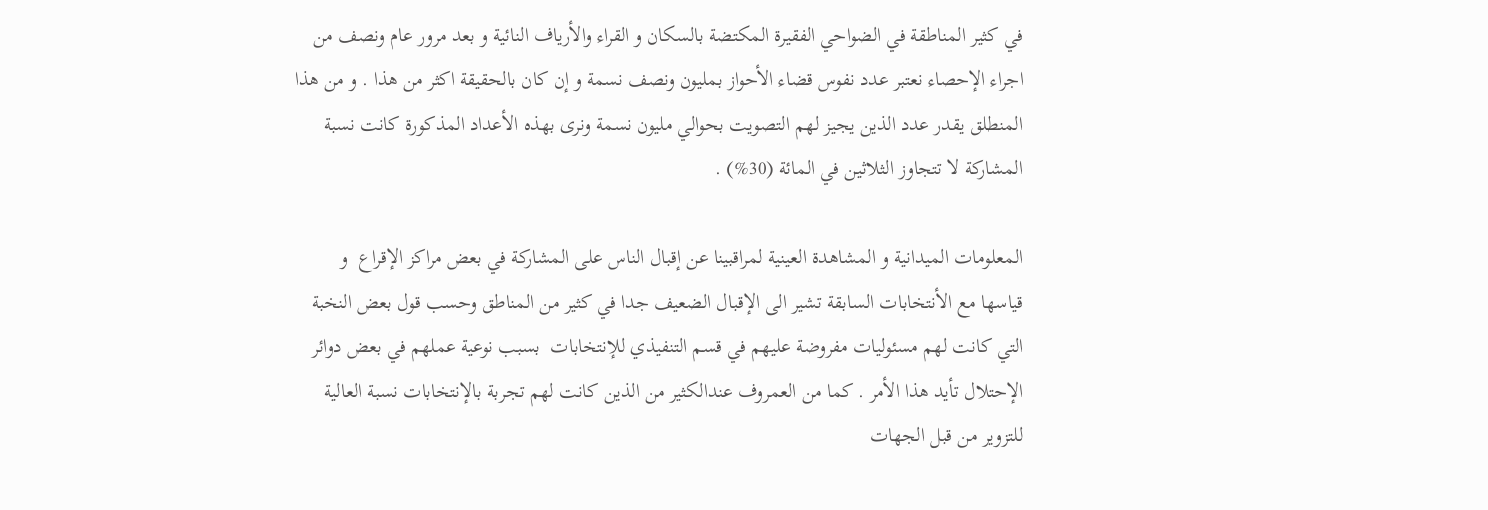في کثير المناطقة في الضواحي الفقيرة المکتضة بالسکان و القراء والأرياف النائية و بعد مرور عام ونصف من اجراء الإحصاء نعتبر عدد نفوس قضاء الأحواز بمليون ونصف نسمة و إن کان بالحقيقة اکثر من هذا . و من هذا المنطلق يقدر عدد الذين يجيز لهم التصويت بحوالي مليون نسمة ونری بهذه الأعداد المذکورة کانت نسبة المشارکة لا تتجاوز الثلاثين في المائة (30%) .

المعلومات الميدانية و المشاهدة العينية لمراقبينا عن إقبال الناس علی المشارکة في بعض مراکز الإقراع  و قياسها مع الأنتخابات السابقة تشير الی الإقبال الضعيف جدا في کثير من المناطق وحسب قول بعض النخبة التي کانت لهم مسئوليات مفروضة عليهم في قسم التنفيذي للإنتخابات  بسبب نوعية عملهم في بعض دوائر الإحتلال تأيد هذا الأمر . کما من العمروف عندالکثير من الذين کانت لهم تجربة بالإنتخابات نسبة العالية للتزوير من قبل الجهات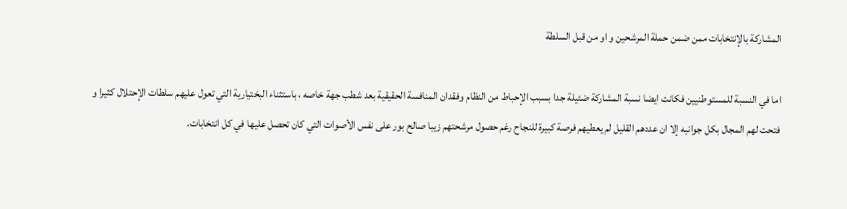المشارکة بالإنتخابات ممن ضمن حملة المرشحين و او من قبل السلطة

اما في النسبة للمستوطنيين فکانت ايضا نسبة المشارکة ضئيلة جدا بسبب الإحباط من النظام وفقدان المنافسة الحقيقية بعد شطب جهة خاصه ، باستثناء البختيارية التي تعول عليهم سلطات الإحتلال کثيرا و فتحت لهم المجال بکل جوانبه إلا ان عددهم القليل لم يعطيهم فرصة کبيرة للنجاح رغم حصول مرشحتهم زيبا صالح بور علی نفس الأصوات التي کان تحصل عليها في کل انتخابات.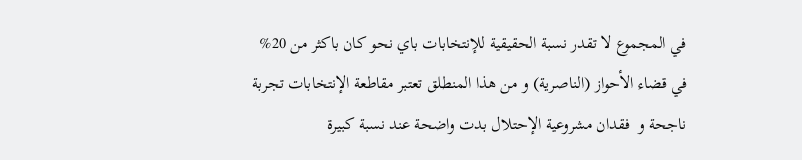في المجموع لا تقدر نسبة الحقيقية للإنتخابات باي نحو کان باکثر من 20% في قضاء الأحواز (الناصرية) و من هذا المنطلق تعتبر مقاطعة الإنتخابات تجربة ناجحة و  فقدان مشروعية الإحتلال بدت واضحة عند نسبة کبيرة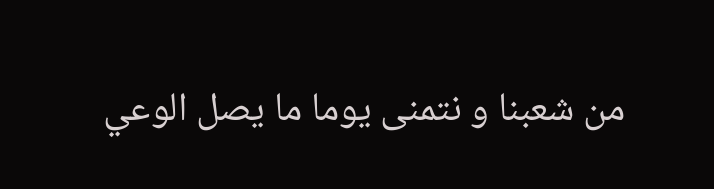من شعبنا و نتمنی يوما ما يصل الوعي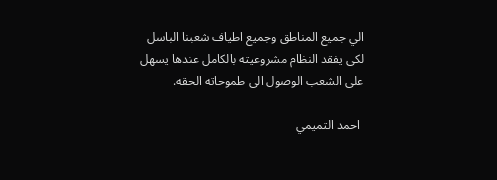الي جميع المناطق وجميع اطياف شعبنا الباسل لکی يفقد النظام مشروعيته بالکامل عندها يسهل علی الشعب الوصول الی طموحاته الحقه.

 احمد التميمي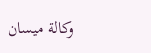وکالة ميسان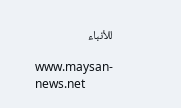للأنباء

www.maysan-news.net